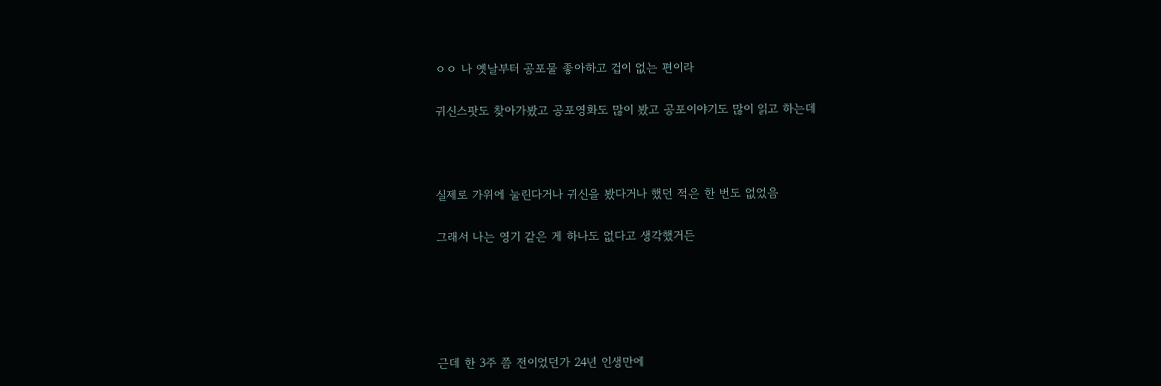ㅇㅇ 나 옛날부터 공포물 좋아하고 겁이 없는 편이라

귀신스팟도 찾아가봤고 공포영화도 많이 봤고 공포이야기도 많이 읽고 하는데



실제로 가위에 눌린다거나 귀신을 봤다거나 했던 적은 한 번도 없었음

그래서 나는 영기 같은 게 하나도 없다고 생각했거든





근데 한 3주 쯤 전이었던가 24년 인생만에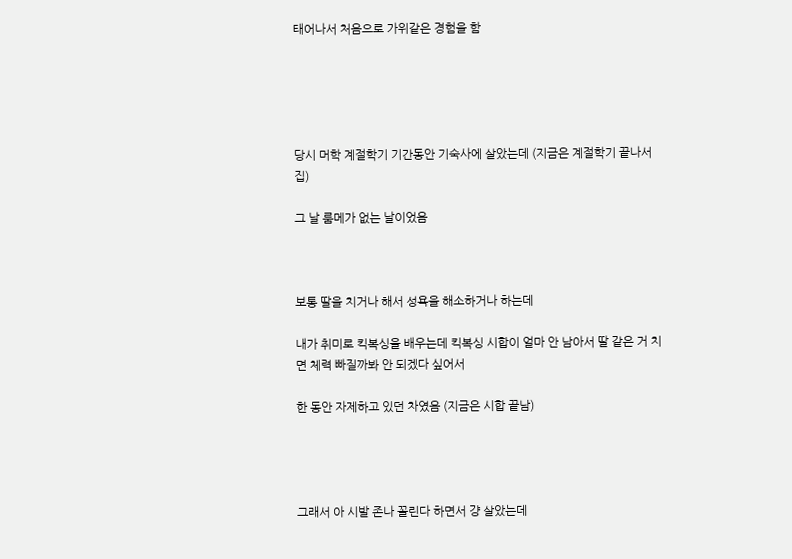태어나서 처음으로 가위같은 경험을 함





당시 머학 계절학기 기간동안 기숙사에 살았는데 (지금은 계절학기 끝나서 집)

그 날 룸메가 없는 날이었음



보통 딸을 치거나 해서 성욕을 해소하거나 하는데

내가 취미로 킥복싱을 배우는데 킥복싱 시합이 얼마 안 남아서 딸 같은 거 치면 체력 빠질까봐 안 되겠다 싶어서

한 동안 자제하고 있던 차였음 (지금은 시합 끝남)




그래서 아 시발 존나 꼴린다 하면서 걍 살았는데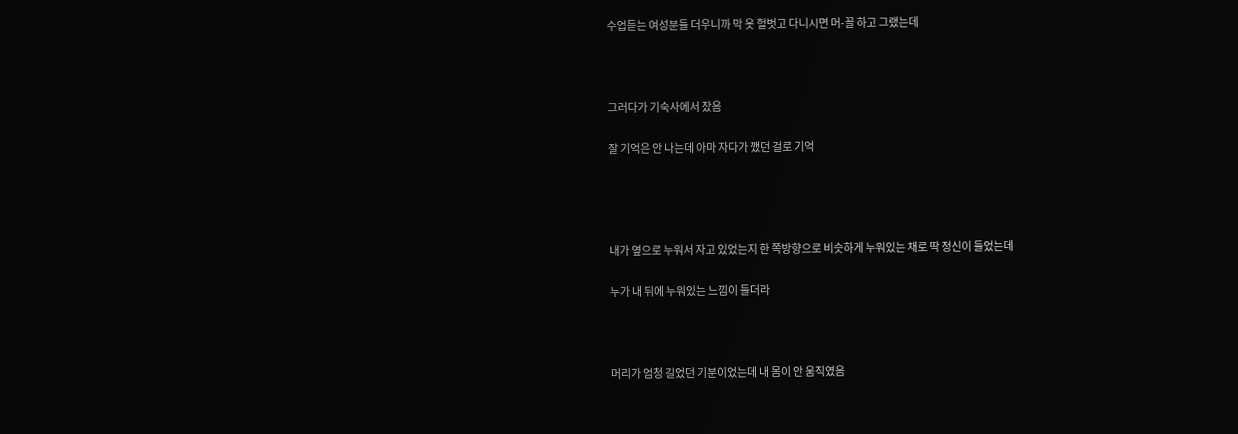수업듣는 여성분들 더우니까 막 옷 헐벗고 다니시면 머-꼴 하고 그랬는데



그러다가 기숙사에서 잤음

잘 기억은 안 나는데 아마 자다가 깼던 걸로 기억




내가 옆으로 누워서 자고 있었는지 한 쪽방향으로 비슷하게 누워있는 채로 딱 정신이 들었는데

누가 내 뒤에 누워있는 느낌이 들더라



머리가 엄청 길었던 기분이었는데 내 몸이 안 움직였음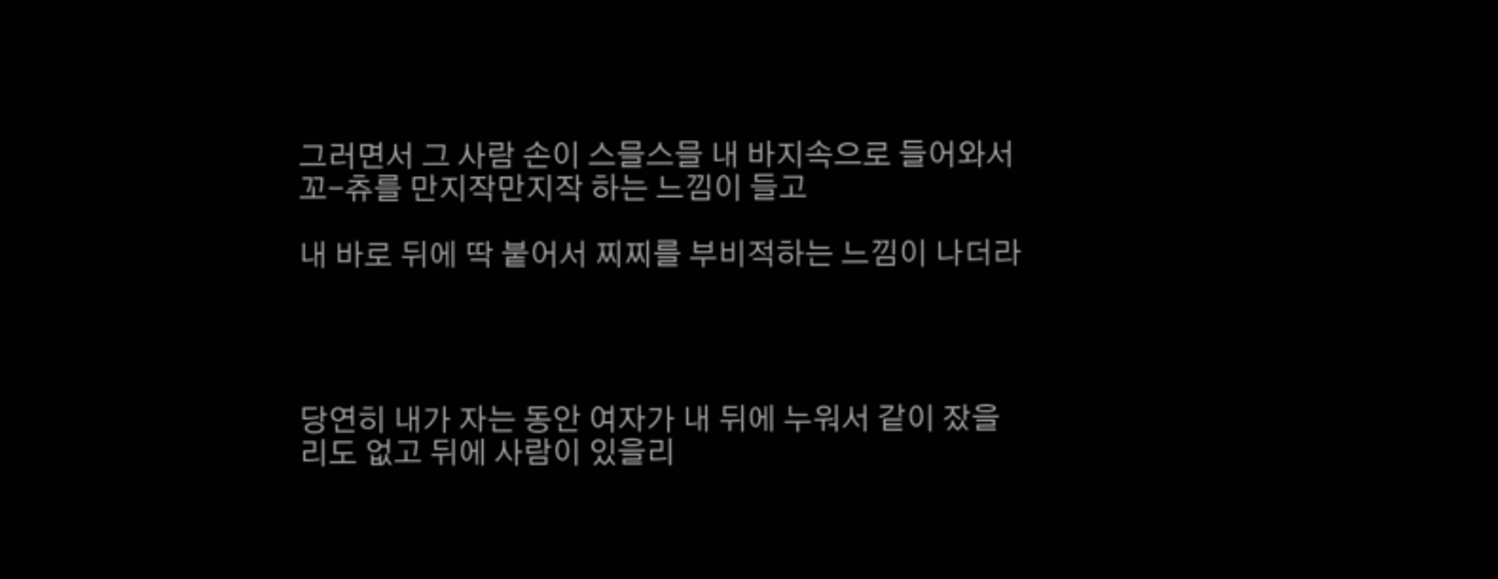그러면서 그 사람 손이 스믈스믈 내 바지속으로 들어와서 꼬-츄를 만지작만지작 하는 느낌이 들고

내 바로 뒤에 딱 붙어서 찌찌를 부비적하는 느낌이 나더라




당연히 내가 자는 동안 여자가 내 뒤에 누워서 같이 잤을리도 없고 뒤에 사람이 있을리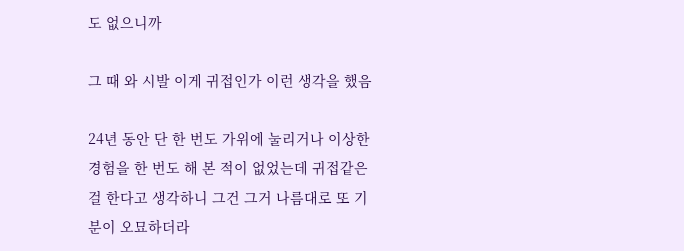도 없으니까

그 때 와 시발 이게 귀접인가 이런 생각을 했음

24년 동안 단 한 번도 가위에 눌리거나 이상한 경험을 한 번도 해 본 적이 없었는데 귀접같은 걸 한다고 생각하니 그건 그거 나름대로 또 기분이 오묘하더라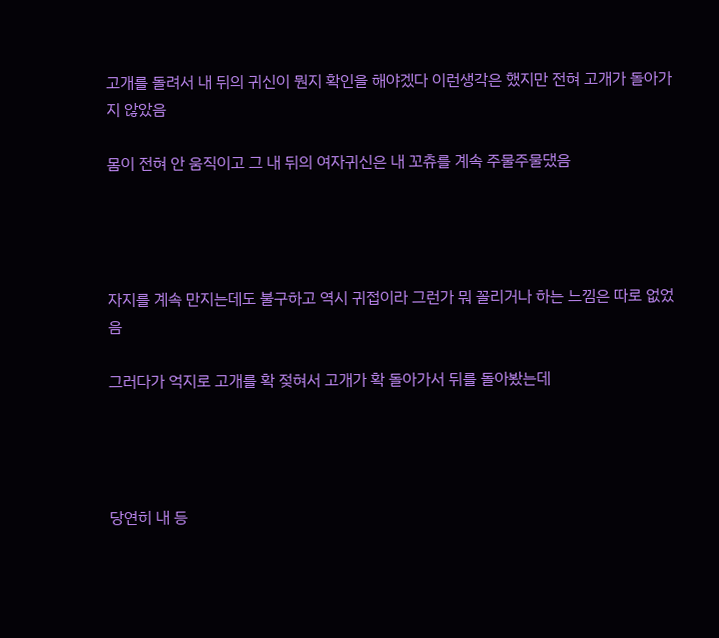고개를 돌려서 내 뒤의 귀신이 뭔지 확인을 해야겠다 이런생각은 했지만 전혀 고개가 돌아가지 않았음

몸이 전혀 안 움직이고 그 내 뒤의 여자귀신은 내 꼬츄를 계속 주물주물댔음




자지를 계속 만지는데도 불구하고 역시 귀접이라 그런가 뭐 꼴리거나 하는 느낌은 따로 없었음

그러다가 억지로 고개를 확 젖혀서 고개가 확 돌아가서 뒤를 돌아봤는데




당연히 내 등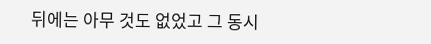뒤에는 아무 것도 없었고 그 동시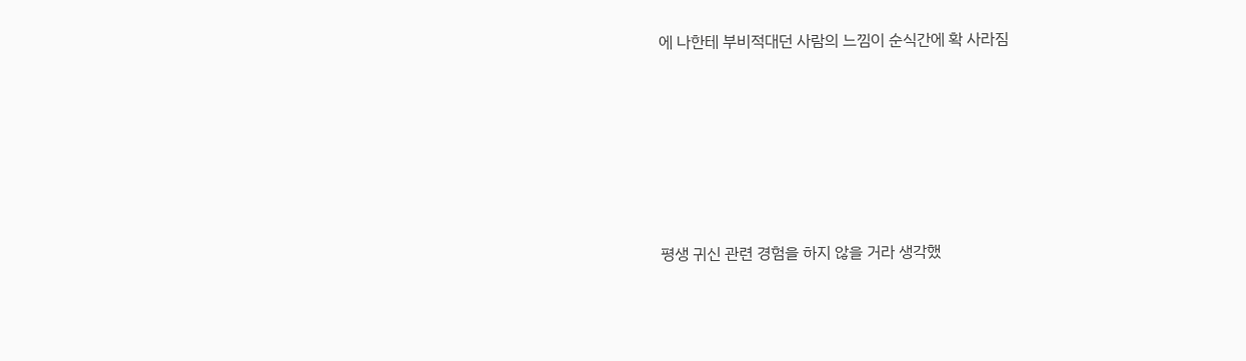에 나한테 부비적대던 사람의 느낌이 순식간에 확 사라짐






평생 귀신 관련 경험을 하지 않을 거라 생각했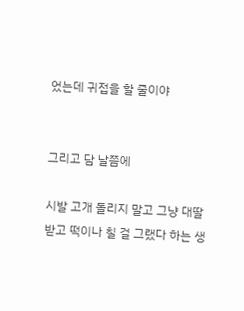었는데 귀접을 할 줄이야


그리고 담 날쯤에

시발 고개 돌리지 말고 그냥 대딸 받고 떡이나 칠 걸 그랬다 하는 생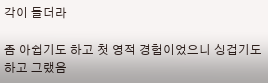각이 들더라

좀 아쉽기도 하고 첫 영적 경험이었으니 싱겁기도 하고 그랬음